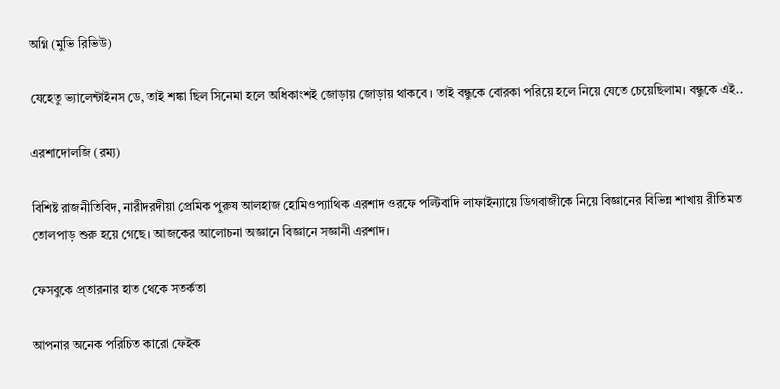অগ্নি (মুভি রিভিউ)

যেহেতু ভ্যালেন্টাইনস ডে, তাই শঙ্কা ছিল সিনেমা হলে অধিকাংশই জোড়ায় জোড়ায় থাকবে । তাই বন্ধুকে বোরকা পরিয়ে হলে নিয়ে যেতে চেয়েছিলাম। বন্ধুকে এই..

এরশাদোলজি (রম্য)

বিশিষ্ট রাজনীতিবিদ, নারীদরদীয়া প্রেমিক পুরুষ আলহাজ হোমিওপ্যাথিক এরশাদ ওরফে পল্টিবাদি লাফাইন্যায়ে ডিগবাজীকে নিয়ে বিজ্ঞানের বিভিন্ন শাখায় রীতিমত তোলপাড় শুরু হয়ে গেছে। আজকের আলোচনা অজ্ঞানে বিজ্ঞানে সজ্ঞানী এরশাদ।

ফেসবুকে প্র্তারনার হাত থেকে সতর্কতা

আপনার অনেক পরিচিত কারো ফেইক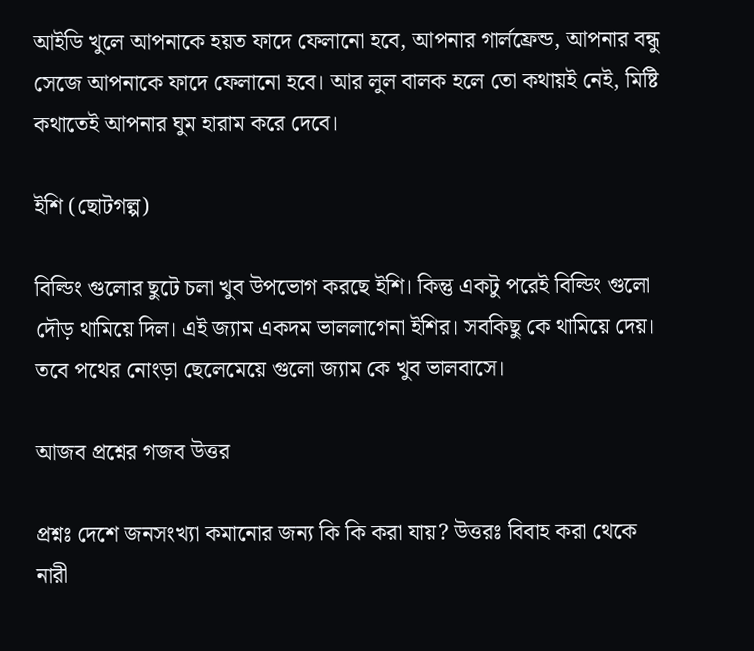আইডি খুলে আপনাকে হয়ত ফাদে ফেলানো হবে, আপনার গার্লফ্রেন্ড, আপনার বন্ধু সেজে আপনাকে ফাদে ফেলানো হবে। আর লুল বালক হলে তো কথায়ই নেই, মিষ্টি কথাতেই আপনার ঘুম হারাম করে দেবে।

ইশি (ছোটগল্প)

বিল্ডিং গুলোর ছুটে চলা খুব উপভোগ করছে ইশি। কিন্তু একটু পরেই বিল্ডিং গুলো দৌড় থামিয়ে দিল। এই জ্যাম একদম ভাললাগেনা ইশির। সবকিছু কে থামিয়ে দেয়। তবে পথের নোংড়া ছেলেমেয়ে গুলো জ্যাম কে খুব ভালবাসে।

আজব প্রশ্নের গজব উত্তর

প্রশ্নঃ দেশে জনসংখ্যা কমানোর জন্য কি কি করা যায়? উত্তরঃ বিবাহ করা থেকে নারী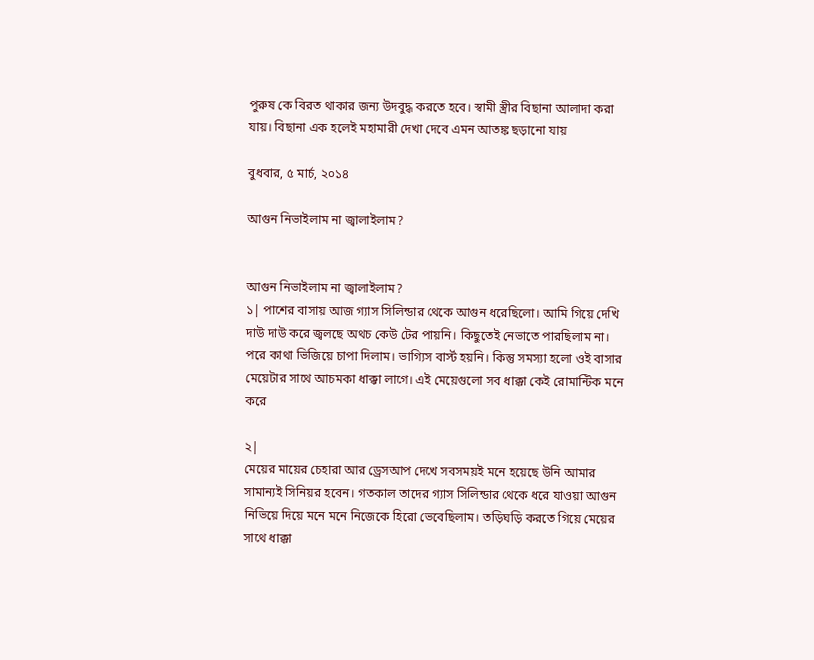পুরুষ কে বিরত থাকার জন্য উদবুদ্ধ করতে হবে। স্বামী স্ত্রীর বিছানা আলাদা করা যায়। বিছানা এক হলেই মহামারী দেখা দেবে এমন আতঙ্ক ছড়ানো যায়

বুধবার, ৫ মার্চ, ২০১৪

আগুন নিভাইলাম না জ্বালাইলাম?


আগুন নিভাইলাম না জ্বালাইলাম?
১| পাশের বাসায় আজ গ্যাস সিলিন্ডার থেকে আগুন ধরেছিলো। আমি গিয়ে দেখি দাউ দাউ করে জ্বলছে অথচ কেউ টের পায়নি। কিছুতেই নেভাতে পারছিলাম না।
পরে কাথা ভিজিয়ে চাপা দিলাম। ভাগ্যিস বার্স্ট হয়নি। কিন্তু সমস্যা হলো ওই বাসার মেয়েটার সাথে আচমকা ধাক্কা লাগে। এই মেয়েগুলো সব ধাক্কা কেই রোমান্টিক মনে করে

২|
মেয়ের মায়ের চেহারা আর ড্রেসআপ দেখে সবসময়ই মনে হয়েছে উনি আমার
সামান্যই সিনিয়র হবেন। গতকাল তাদের গ্যাস সিলিন্ডার থেকে ধরে যাওয়া আগুন নিভিয়ে দিয়ে মনে মনে নিজেকে হিরো ভেবেছিলাম। তড়িঘড়ি করতে গিয়ে মেয়ের সাথে ধাক্কা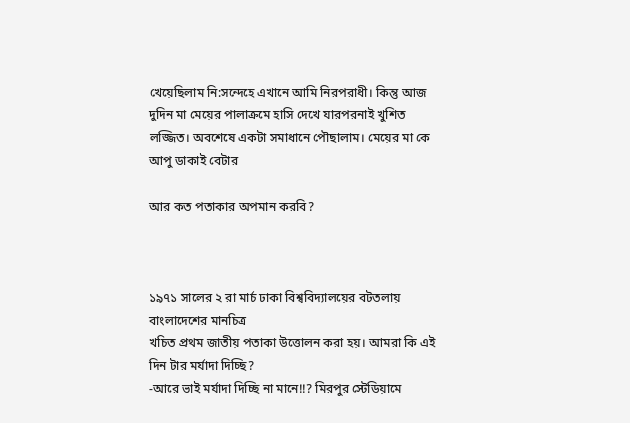খেয়েছিলাম নি:সন্দেহে এখানে আমি নিরপরাধী। কিন্তু আজ দুদিন মা মেয়ের পালাক্রমে হাসি দেখে যারপরনাই খুশিত লজ্জিত। অবশেষে একটা সমাধানে পৌছালাম। মেয়ের মা কে আপু ডাকাই বেটার

আর কত পতাকার অপমান করবি?



১৯৭১ সালের ২ রা মার্চ ঢাকা বিশ্ববিদ্যালয়ের বটতলায় বাংলাদেশের মানচিত্র
খচিত প্রথম জাতীয় পতাকা উত্তোলন করা হয়। আমরা কি এই দিন টার মর্যাদা দিচ্ছি?
-আরে ভাই মর্যাদা দিচ্ছি না মানে!!? মিরপুর স্টেডিয়ামে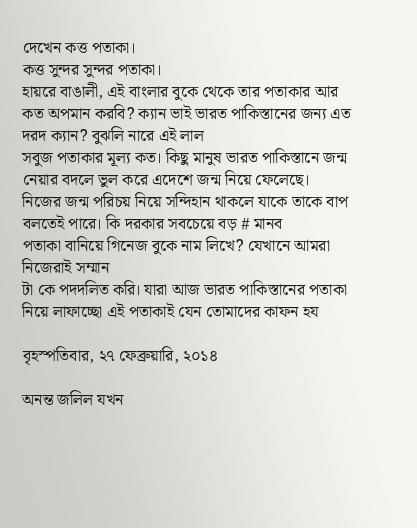দেখেন কত্ত পতাকা।
কত্ত সুন্দর সুন্দর পতাকা।
হায়রে বাঙালী, এই বাংলার বুকে থেকে তার পতাকার আর কত অপমান করবি? ক্যান ভাই ভারত পাকিস্তানের জন্য এত দরদ ক্যান? বুঝলি নারে এই লাল
সবুজ পতাকার মূল্য কত। কিছু মানুষ ভারত পাকিস্তানে জন্ম নেয়ার বদলে ভুল করে এদেশে জন্ম নিয়ে ফেলেছে। নিজের জন্ম পরিচয় নিয়ে সন্দিহান থাকলে যাকে তাকে বাপ বলতেই পারে। কি দরকার সবচেয়ে বড় # মানব
পতাকা বানিয়ে গিনেজ বুকে নাম লিখে? যেখানে আমরা নিজেরাই সম্মান
টা কে পদদলিত করি। যারা আজ ভারত পাকিস্তানের পতাকা নিয়ে লাফাচ্ছো এই পতাকাই যেন তোমাদের কাফন হয

বৃহস্পতিবার, ২৭ ফেব্রুয়ারি, ২০১৪

অনন্ত জলিল যখন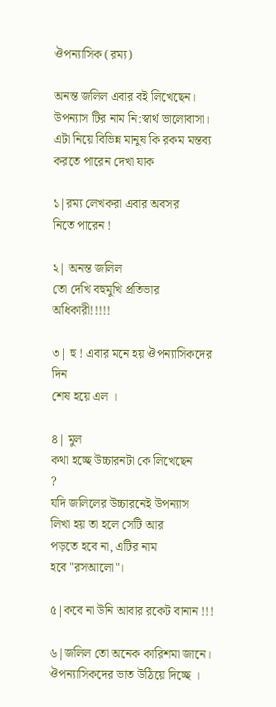ঔপন্যাসিক (রম্য)

অনন্ত জলিল এবার বই লিখেছেন। উপন্যাস টির নাম নি:স্বার্থ ভালোবাসা। এটা নিয়ে বিভিন্ন মানুষ কি রকম মন্তব্য করতে পারেন দেখা যাক

১|রম্য লেখকরা এবার অবসর
নিতে পারেন !

২| অনন্ত জলিল
তো দেখি বহুমুখি প্রতিভার
অধিকারী!!!!!

৩| হু ! এবার মনে হয় ঔপন্যাসিকদের দিন
শেষ হয়ে এল ।

৪| মুল
কথা হচ্ছে উচ্চারনটা কে লিখেছেন
?
যদি জলিলের উচ্চারনেই উপন্যাস
লিখা হয় তা হলে সেটি আর
পড়তে হবে না, এটির নাম
হবে "রসআলো"।

৫|কবে না উনি আবার রকেট বানান !!!

৬|জলিল তো অনেক কারিশমা জানে।
ঔপন্যাসিকদের ভাত উঠিয়ে দিচ্ছে ।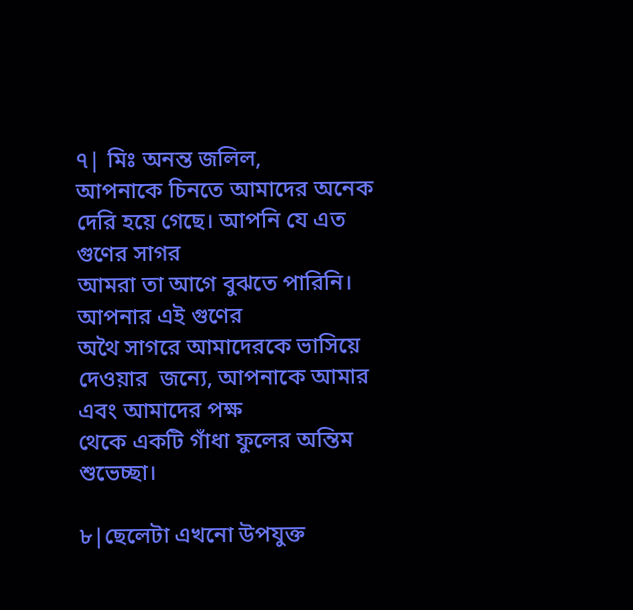৭| মিঃ অনন্ত জলিল,
আপনাকে চিনতে আমাদের অনেক
দেরি হয়ে গেছে। আপনি যে এত
গুণের সাগর
আমরা তা আগে বুঝতে পারিনি।
আপনার এই গুণের
অথৈ সাগরে আমাদেরকে ভাসিয়ে
দেওয়ার  জন্যে, আপনাকে আমার
এবং আমাদের পক্ষ
থেকে একটি গাঁধা ফুলের অন্তিম
শুভেচ্ছা।

৮|ছেলেটা এখনো উপযুক্ত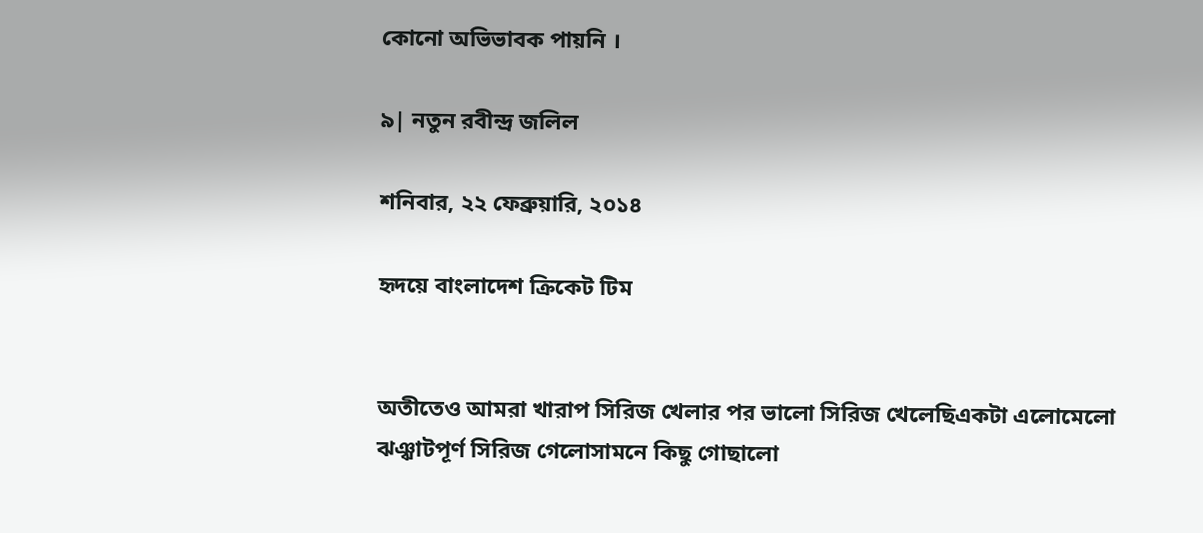কোনো অভিভাবক পায়নি ।

৯| নতুন রবীন্দ্র জলিল

শনিবার, ২২ ফেব্রুয়ারি, ২০১৪

হৃদয়ে বাংলাদেশ ক্রিকেট টিম


অতীতেও আমরা খারাপ সিরিজ খেলার পর ভালো সিরিজ খেলেছিএকটা এলোমেলো ঝঞ্ঝাটপূর্ণ সিরিজ গেলোসামনে কিছু গোছালো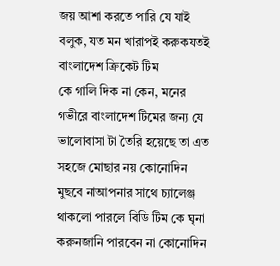জয় আশা করতে পারি যে যাই বলুক, যত মন খারাপই করুকযতই বাংলাদেশ ক্রিকেট টিম
কে গালি দিক না কেন, মনের গভীরে বাংলাদেশ টিমের জন্য যে ভালোবাসা টা তৈরি হয়েছে তা এত সহজে মোছার নয় কোনোদিন মুছবে নাআপনার সাথে চ্যালেঞ্জ থাকলো পারলে বিডি টিম কে ঘৃনা করুনজানি পারবেন না কোনোদিন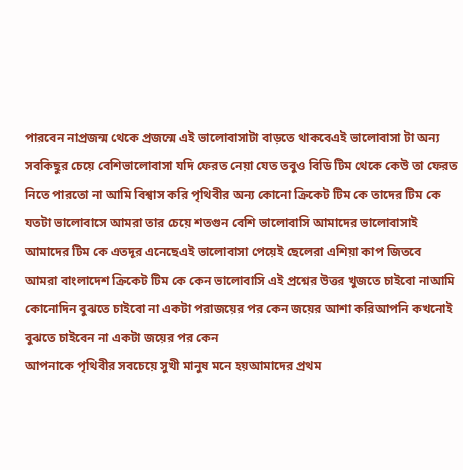পারবেন নাপ্রজন্ম থেকে প্রজন্মে এই ভালোবাসাটা বাড়তে থাকবেএই ভালোবাসা টা অন্য সবকিছুর চেয়ে বেশিভালোবাসা যদি ফেরত নেয়া যেত তবুও বিডি টিম থেকে কেউ তা ফেরত নিতে পারতো না আমি বিশ্বাস করি পৃথিবীর অন্য কোনো ক্রিকেট টিম কে তাদের টিম কে যতটা ভালোবাসে আমরা তার চেয়ে শতগুন বেশি ভালোবাসি আমাদের ভালোবাসাই আমাদের টিম কে এতদূর এনেছেএই ভালোবাসা পেয়েই ছেলেরা এশিয়া কাপ জিতবে
আমরা বাংলাদেশ ক্রিকেট টিম কে কেন ভালোবাসি এই প্রশ্নের উত্তর খুজতে চাইবো নাআমি কোনোদিন বুঝতে চাইবো না একটা পরাজয়ের পর কেন জয়ের আশা করিআপনি কখনোই বুঝতে চাইবেন না একটা জয়ের পর কেন
আপনাকে পৃথিবীর সবচেয়ে সুখী মানুষ মনে হয়আমাদের প্রথম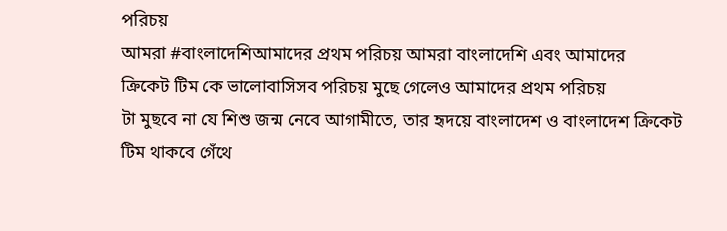পরিচয়
আমরা #বাংলাদেশিআমাদের প্রথম পরিচয় আমরা বাংলাদেশি এবং আমাদের
ক্রিকেট টিম কে ভালোবাসিসব পরিচয় মুছে গেলেও আমাদের প্রথম পরিচয়
টা মুছবে না যে শিশু জন্ম নেবে আগামীতে, তার হৃদয়ে বাংলাদেশ ও বাংলাদেশ ক্রিকেট টিম থাকবে গেঁথে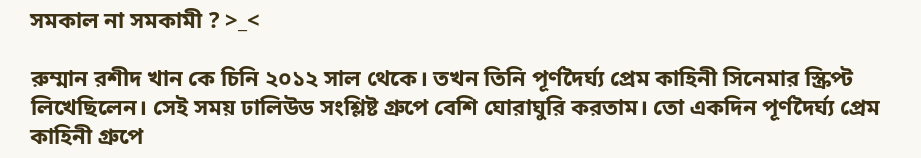সমকাল না সমকামী ? >_<

রুম্মান রশীদ খান কে চিনি ২০১২ সাল থেকে। তখন তিনি পূর্ণদৈর্ঘ্য প্রেম কাহিনী সিনেমার স্ক্রিপ্ট লিখেছিলেন। সেই সময় ঢালিউড সংশ্লিষ্ট গ্রুপে বেশি ঘোরাঘুরি করতাম। তো একদিন পূর্ণদৈর্ঘ্য প্রেম কাহিনী গ্রুপে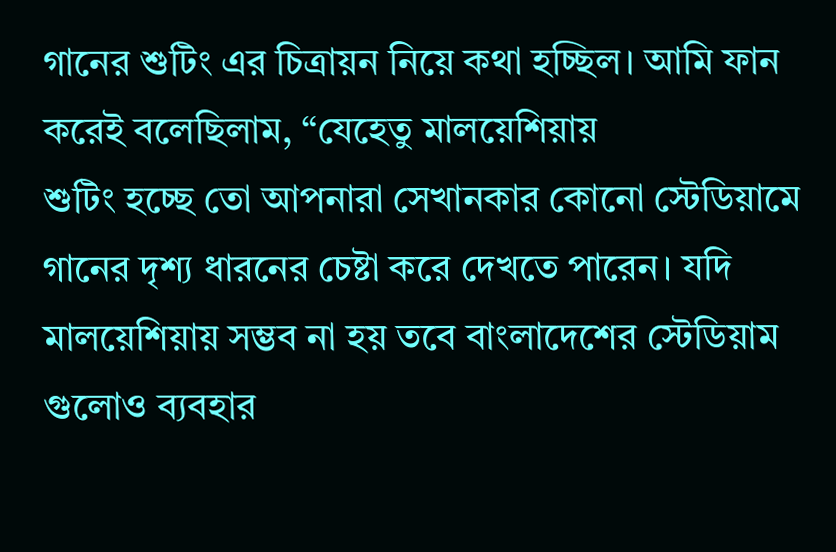গানের শুটিং এর চিত্রায়ন নিয়ে কথা হচ্ছিল। আমি ফান করেই বলেছিলাম, “যেহেতু মালয়েশিয়ায়
শুটিং হচ্ছে তো আপনারা সেখানকার কোনো স্টেডিয়ামে গানের দৃশ্য ধারনের চেষ্টা করে দেখতে পারেন। যদি মালয়েশিয়ায় সম্ভব না হয় তবে বাংলাদেশের স্টেডিয়াম গুলোও ব্যবহার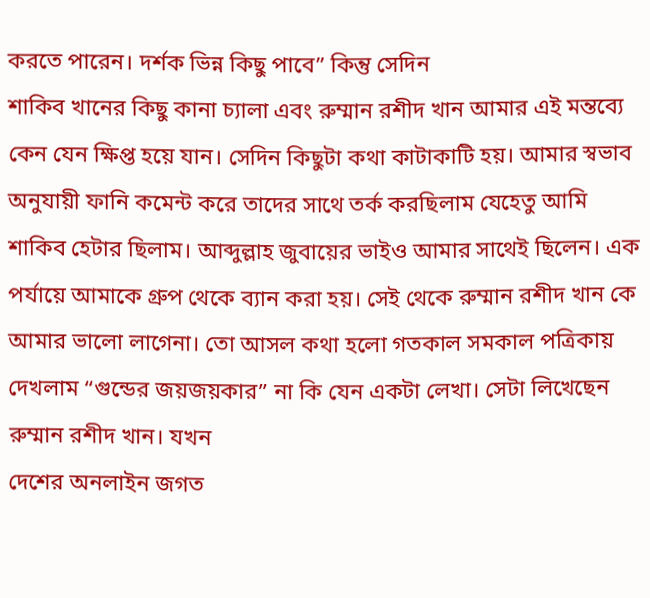করতে পারেন। দর্শক ভিন্ন কিছু পাবে” কিন্তু সেদিন
শাকিব খানের কিছু কানা চ্যালা এবং রুম্মান রশীদ খান আমার এই মন্তব্যে কেন যেন ক্ষিপ্ত হয়ে যান। সেদিন কিছুটা কথা কাটাকাটি হয়। আমার স্বভাব অনুযায়ী ফানি কমেন্ট করে তাদের সাথে তর্ক করছিলাম যেহেতু আমি শাকিব হেটার ছিলাম। আব্দুল্লাহ জুবায়ের ভাইও আমার সাথেই ছিলেন। এক পর্যায়ে আমাকে গ্রুপ থেকে ব্যান করা হয়। সেই থেকে রুম্মান রশীদ খান কে আমার ভালো লাগেনা। তো আসল কথা হলো গতকাল সমকাল পত্রিকায় দেখলাম “গুন্ডের জয়জয়কার” না কি যেন একটা লেখা। সেটা লিখেছেন রুম্মান রশীদ খান। যখন
দেশের অনলাইন জগত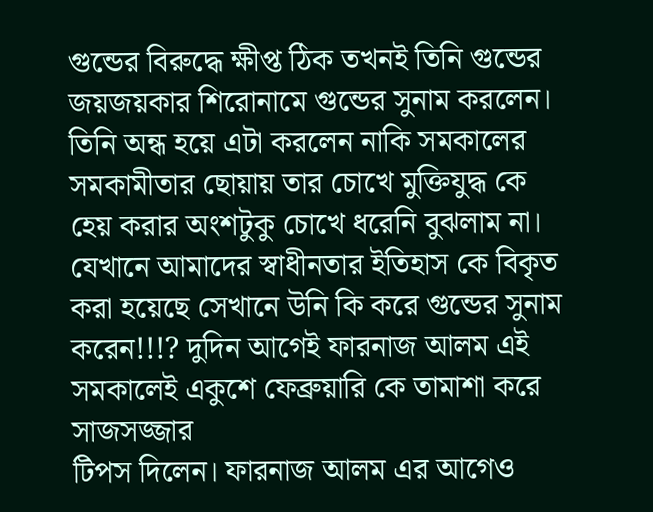গুন্ডের বিরুদ্ধে ক্ষীপ্ত ঠিক তখনই তিনি গুন্ডের জয়জয়কার শিরোনামে গুন্ডের সুনাম করলেন। তিনি অন্ধ হয়ে এটা করলেন নাকি সমকালের সমকামীতার ছোয়ায় তার চোখে মুক্তিযুদ্ধ কে হেয় করার অংশটুকু চোখে ধরেনি বুঝলাম না। যেখানে আমাদের স্বাধীনতার ইতিহাস কে বিকৃত
করা হয়েছে সেখানে উনি কি করে গুন্ডের সুনাম করেন!!!? দুদিন আগেই ফারনাজ আলম এই সমকালেই একুশে ফেব্রুয়ারি কে তামাশা করে সাজসজ্জার
টিপস দিলেন। ফারনাজ আলম এর আগেও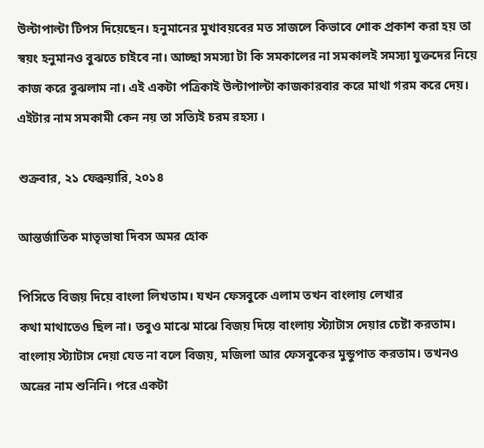উল্টাপাল্টা টিপস দিয়েছেন। হনুমানের মুখাবয়বের মত সাজলে কিভাবে শোক প্রকাশ করা হয় তা স্বয়ং হনুমানও বুঝতে চাইবে না। আচ্ছা সমস্যা টা কি সমকালের না সমকালই সমস্যা যুক্তদের নিয়ে কাজ করে বুঝলাম না। এই একটা পত্রিকাই উল্টাপাল্টা কাজকারবার করে মাথা গরম করে দেয়। এইটার নাম সমকামী কেন নয় তা সত্যিই চরম রহস্য ।

শুক্রবার, ২১ ফেব্রুয়ারি, ২০১৪

আন্তর্জাতিক মাতৃভাষা দিবস অমর হোক

পিসিতে বিজয় দিয়ে বাংলা লিখতাম। যখন ফেসবুকে এলাম তখন বাংলায় লেখার
কথা মাথাতেও ছিল না। তবুও মাঝে মাঝে বিজয় দিয়ে বাংলায় স্ট্যাটাস দেয়ার চেষ্টা করতাম। বাংলায় স্ট্যাটাস দেয়া যেত না বলে বিজয়, মজিলা আর ফেসবুকের মুন্ডুপাত করতাম। তখনও অভ্রের নাম শুনিনি। পরে একটা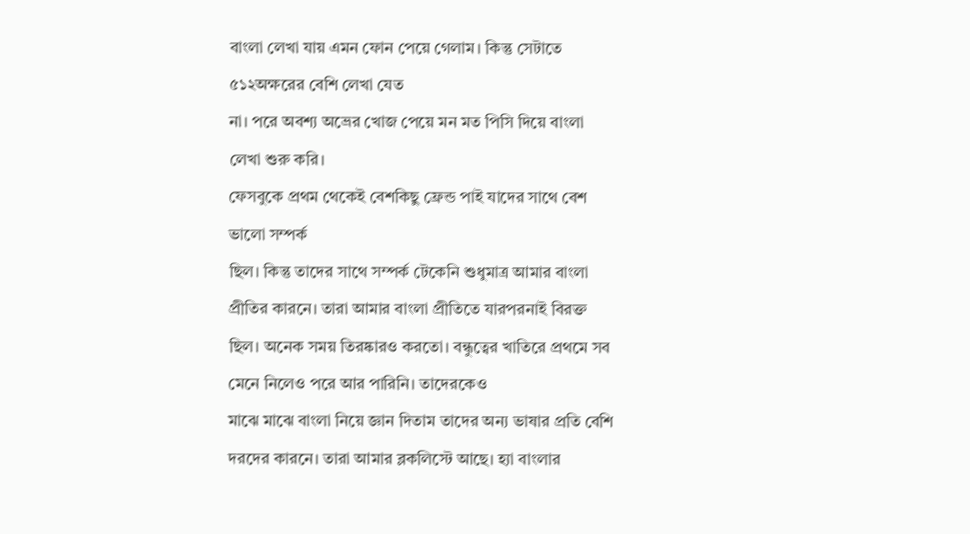বাংলা লেখা যায় এমন ফোন পেয়ে গেলাম। কিন্তু সেটাতে ৫১২অক্ষরের বেশি লেখা যেত
না। পরে অবশ্য অভ্রের খোজ পেয়ে মন মত পিসি দিয়ে বাংলা লেখা শুরু করি।
ফেসবুকে প্রথম থেকেই বেশকিছু ফ্রেন্ড পাই যাদের সাথে বেশ ভালো সম্পর্ক
ছিল। কিন্তু তাদের সাথে সম্পর্ক টেকেনি শুধুমাত্র আমার বাংলা প্রীতির কারনে। তারা আমার বাংলা প্রীতিতে যারপরনাই বিরক্ত ছিল। অনেক সময় তিরষ্কারও করতো। বন্ধুত্বের খাতিরে প্রথমে সব মেনে নিলেও পরে আর পারিনি। তাদেরকেও
মাঝে মাঝে বাংলা নিয়ে জ্ঞান দিতাম তাদের অন্য ভাষার প্রতি বেশি দরদের কারনে। তারা আমার ব্লকলিস্টে আছে। হ্যা বাংলার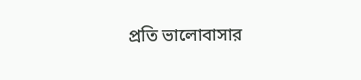প্রতি ভালোবাসার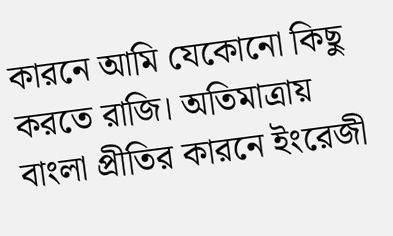কারনে আমি যেকোনো কিছু করতে রাজি। অতিমাত্রায় বাংলা প্রীতির কারনে ইংরেজী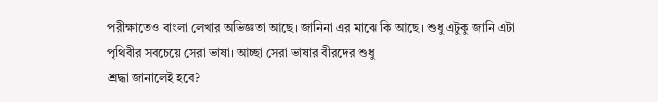পরীক্ষাতেও বাংলা লেখার অভিজ্ঞতা আছে। জানিনা এর মাঝে কি আছে। শুধু এটুকু জানি এটা পৃথিবীর সবচেয়ে সেরা ভাষা। আচ্ছা সেরা ভাষার বীরদের শুধু
শ্রদ্ধা জানালেই হবে?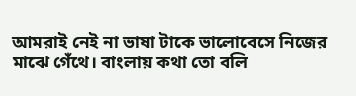আমরাই নেই না ভাষা টাকে ভালোবেসে নিজের মাঝে গেঁথে। বাংলায় কথা তো বলি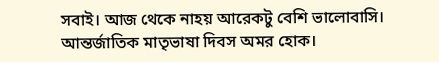সবাই। আজ থেকে নাহয় আরেকটু বেশি ভালোবাসি। আন্তর্জাতিক মাতৃভাষা দিবস অমর হোক।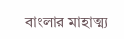বাংলার মাহাত্ম্য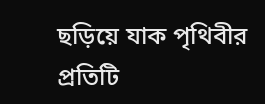ছড়িয়ে যাক পৃথিবীর প্রতিটি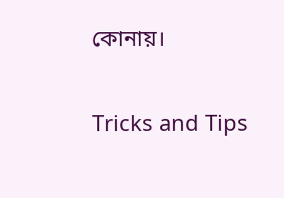কোনায়।


Tricks and Tips